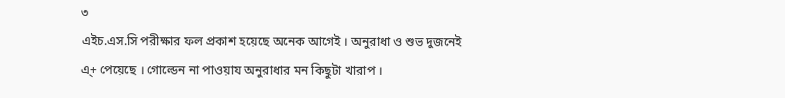৩
এইচ.এস.সি পরীক্ষার ফল প্রকাশ হয়েছে অনেক আগেই । অনুরাধা ও শুভ দুজনেই এ্+ পেয়েছে । গোল্ডেন না পাওয়ায অনুরাধার মন কিছুটা খারাপ ।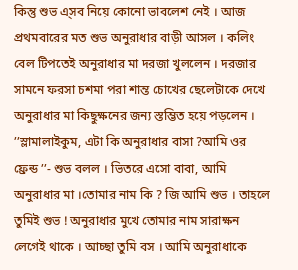কিন্তু শুভ এ্সব নিয়ে কোনো ভাবলেশ নেই । আজ প্রথমবারের মত শুভ অনুরাধার বাড়ী আসল । কলিং বেল টিপতেই অনুরাধার মা দরজা খুললেন । দরজার সামনে ফরসা চশমা পরা শান্ত চোখের ছেলেটাকে দেখে অনুরাধার মা কিছুক্ষনের জন্য স্তম্ভিত হয়ে পড়লেন । ’’স্লামালাইকুম, এটা কি অনুরাধার বাসা ?আমি ওর ফ্রেন্ড ’’- শুভ বলল । ভিতরে এসো বাবা, আমি অনুরাধার মা ।তোমার নাম কি ? জি আমি শুভ । তাহলে তুমিই শুভ ! অনুরাধার মুখে তোমার নাম সারাক্ষন লেগেই থাকে । আচ্ছা তুমি বস । আমি অনুরাধাকে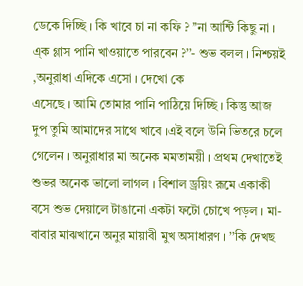ডেকে দিচ্ছি । কি খাবে চা না কফি ? ’’না আন্টি কিছু না । এ্ক গ্লাস পানি খাওয়াতে পারবেন ?’’- শুভ বলল । নিশ্চয়ই ,অনুরাধা এদিকে এসো । দেখো কে
এসেছে । আমি তোমার পানি পাঠিয়ে দিচ্ছি । কিন্তু আজ দুপ তুমি আমাদের সাথে খাবে ।এই বলে উনি ভিতরে চলে গেলেন । অনুরাধার মা অনেক মমতাময়ী । প্রথম দেখাতেই শুভর অনেক ভালো লাগল । বিশাল ড্রয়িং রূমে একাকী বসে শুভ দেয়ালে টাঙানো একটা ফটো চোখে পড়ল । মা-বাবার মাঝখানে অনুর মায়াবী মুখ অসাধারণ । ’’কি দেখছ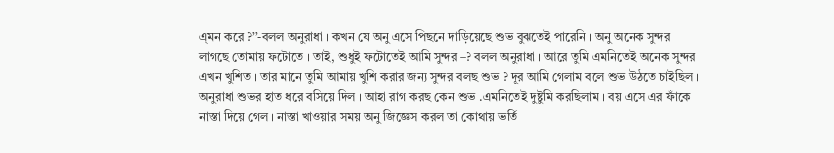এ্মন করে ?’’-বলল অনুরাধা । কখন যে অনু এসে পিছনে দাড়িয়েছে শুভ বুঝতেই পারেনি । অনু অনেক সুন্দর লাগছে তোমায় ফটোতে । তাই, শুধুই ফটোতেই আমি সুন্দর –? বলল অনুরাধা । আরে তুমি এমনিতেই অনেক সুন্দর এখন খুশিত । তার মানে তুমি আমায় খুশি করার জন্য সুন্দর বলছ শুভ ? দূর আমি গেলাম বলে শুভ উঠতে চাইছিল । অনুরাধা শুভর হাত ধরে বসিয়ে দিল । আহা রাগ করছ কেন শুভ .এমনিতেই দুষ্টুমি করছিলাম । বয় এসে এর ফাঁকে নাস্তা দিয়ে গেল । নাস্তা খাওয়ার সময় অনু জিজ্ঞেস করল তা কোথায় ভর্তি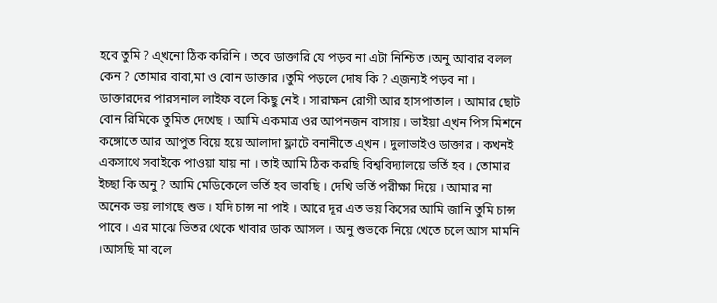হবে তুমি ? এ্খনো ঠিক করিনি । তবে ডাক্তারি যে পড়ব না এটা নিশ্চিত ।অনু আবার বলল কেন ? তোমার বাবা,মা ও বোন ডাক্তার ।তুমি পড়লে দোষ কি ? এ্জন্যই পড়ব না । ডাক্তারদের পারসনাল লাইফ বলে কিছু নেই । সারাক্ষন রোগী আর হাসপাতাল । আমার ছোট বোন রিমিকে তুমিত দেখেছ । আমি একমাত্র ওর আপনজন বাসায় । ভাইয়া এ্খন পিস মিশনে কঙ্গোতে আর আপুত বিয়ে হয়ে আলাদা ফ্লাটে বনানীতে এ্খন । দুলাভাইও ডাক্তার । কখনই একসাথে সবাইকে পাওয়া যায় না । তাই আমি ঠিক করছি বিশ্ববিদ্যালয়ে ভর্তি হব । তোমার ইচ্ছা কি অনু ? আমি মেডিকেলে ভর্তি হব ভাবছি । দেখি ভর্তি পরীক্ষা দিয়ে । আমার না অনেক ভয় লাগছে শুভ । যদি চান্স না পাই । আরে দূর এত ভয় কিসের আমি জানি তুমি চান্স পাবে । এর মাঝে ভিতর থেকে খাবার ডাক আসল । অনু শুভকে নিয়ে খেতে চলে আস মামনি ।আসছি মা বলে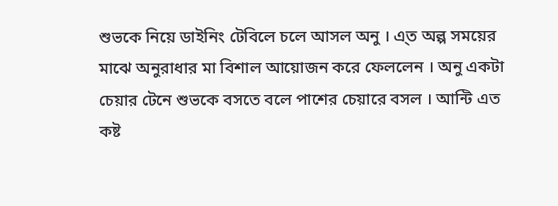শুভকে নিয়ে ডাইনিং টেবিলে চলে আসল অনু । এ্ত অল্প সময়ের মাঝে অনুরাধার মা বিশাল আয়োজন করে ফেললেন । অনু একটা চেয়ার টেনে শুভকে বসতে বলে পাশের চেয়ারে বসল । আন্টি এত কষ্ট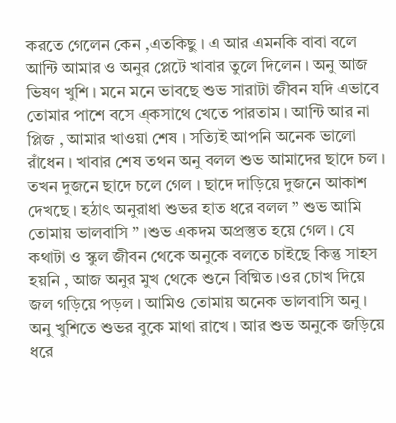করতে গেলেন কেন ,এতকিছু । এ আর এমনকি বাবা বলে আন্টি আমার ও অনুর প্লেটে খাবার তুলে দিলেন । অনু আজ ভিষণ খুশি । মনে মনে ভাবছে শুভ সারাটা জীবন যদি এভাবে তোমার পাশে বসে এ্কসাথে খেতে পারতাম । আন্টি আর না প্লিজ , আমার খাওয়া শেষ । সত্যিই আপনি অনেক ভালো রাঁধেন । খাবার শেষ তথন অনু বলল শুভ আমাদের ছাদে চল । তখন দুজনে ছাদে চলে গেল । ছাদে দাড়িয়ে দুজনে আকাশ দেখছে । হঠাৎ অনুরাধা শুভর হাত ধরে বলল ” শুভ আমি তোমায় ভালবাসি ” ।শুভ একদম অপ্রস্তুত হয়ে গেল । যে কথাটা ও স্কুল জীবন থেকে অনুকে বলতে চাইছে কিন্তু সাহস হয়নি , আজ অনুর মুখ থেকে শুনে বিষ্মিত ।ওর চোখ দিয়ে জল গড়িয়ে পড়ল । আমিও তোমায় অনেক ভালবাসি অনু । অনু খুশিতে শুভর বুকে মাথা রাখে । আর শুভ অনুকে জড়িয়ে ধরে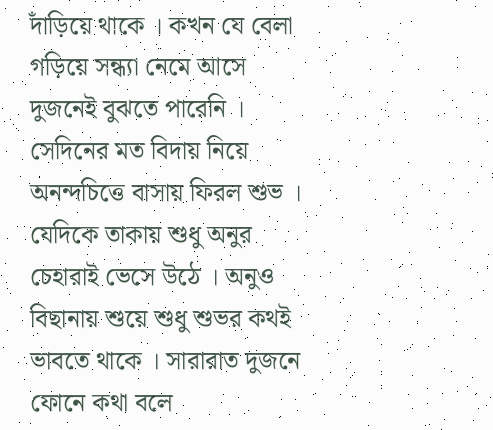দাঁড়িয়ে থাকে । কখন যে বেলা গড়িয়ে সন্ধ্যা নেমে আসে দুজনেই বুঝতে পারেনি । সেদিনের মত বিদায় নিয়ে অনন্দচিত্তে বাসায় ফিরল শুভ । যেদিকে তাকায় শুধু অনুর চেহারাই ভেসে উঠে । অনুও বিছানায় শুয়ে শুধু শুভর কথই ভাবতে থাকে । সারারাত দুজনে ফোনে কথা বলে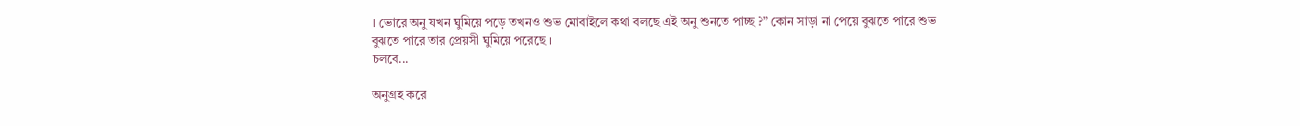। ভোরে অনু যখন ঘুমিয়ে পড়ে তখনও শুভ মোবাইলে কথা বলছে এই অনু শুনতে পাচ্ছ ?” কোন সাড়া না পেয়ে বুঝতে পারে শুভ বুঝতে পারে তার প্রেয়সী ঘুমিয়ে পরেছে ।
চলবে...

অনুগ্রহ করে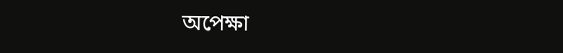অপেক্ষা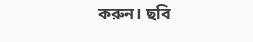করুন। ছবি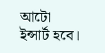আটো ইন্সার্ট হবে।